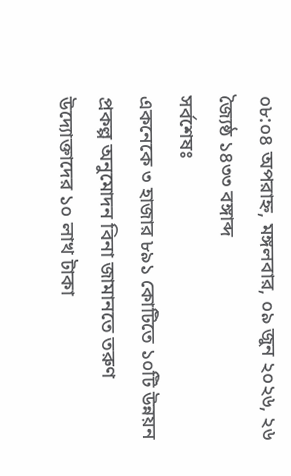০৮:০৪ অপরাহ্ন, মঙ্গলবার, ০৯ জুন ২০২৬, ২৬ জ্যৈষ্ঠ ১৪৩৩ বঙ্গাব্দ
সর্বশেষঃ
একনেকে ৩ হাজার ৮৯১ কোটিতে ১০টি উন্নয়ন প্রকল্প অনুমোদন বিনা জামানতে তরুণ উদ্যোক্তাদের ১০ লাখ টাকা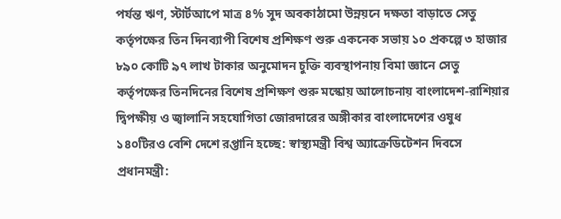পর্যন্ত ঋণ, স্টার্টআপে মাত্র ৪% সুদ অবকাঠামো উন্নয়নে দক্ষতা বাড়াতে সেতু কর্তৃপক্ষের তিন দিনব্যাপী বিশেষ প্রশিক্ষণ শুরু একনেক সভায় ১০ প্রকল্পে ৩ হাজার ৮৯০ কোটি ৯৭ লাখ টাকার অনুমোদন চুক্তি ব্যবস্থাপনায় বিমা জ্ঞানে সেতু কর্তৃপক্ষের তিনদিনের বিশেষ প্রশিক্ষণ শুরু মস্কোয় আলোচনায় বাংলাদেশ-রাশিয়ার দ্বিপক্ষীয় ও জ্বালানি সহযোগিতা জোরদারের অঙ্গীকার বাংলাদেশের ওষুধ ১৪০টিরও বেশি দেশে রপ্তানি হচ্ছে: স্বাস্থ্যমন্ত্রী বিশ্ব অ্যাক্রেডিটেশন দিবসে প্রধানমন্ত্রী: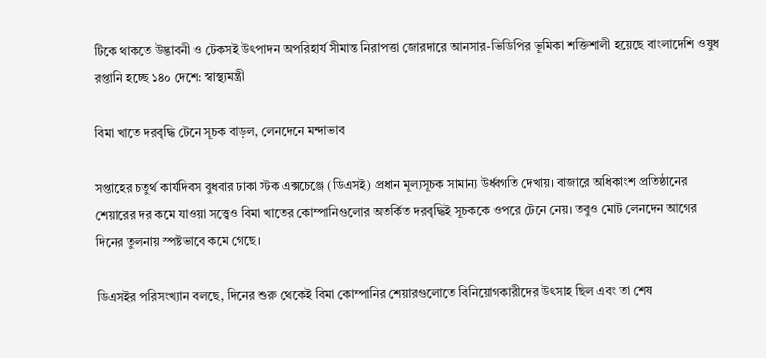টিকে থাকতে উদ্ভাবনী ও টেকসই উৎপাদন অপরিহার্য সীমান্ত নিরাপত্তা জোরদারে আনসার-ভিডিপির ভূমিকা শক্তিশালী হয়েছে বাংলাদেশি ওষুধ রপ্তানি হচ্ছে ১৪০ দেশে: স্বাস্থ্যমন্ত্রী

বিমা খাতে দরবৃদ্ধি টেনে সূচক বাড়ল, লেনদেনে মন্দাভাব

সপ্তাহের চতুর্থ কার্যদিবস বুধবার ঢাকা স্টক এক্সচেঞ্জে (ডিএসই) প্রধান মূল্যসূচক সামান্য উর্ধ্বগতি দেখায়। বাজারে অধিকাংশ প্রতিষ্ঠানের শেয়ারের দর কমে যাওয়া সত্ত্বেও বিমা খাতের কোম্পানিগুলোর অতর্কিত দরবৃদ্ধিই সূচককে ওপরে টেনে নেয়। তবুও মোট লেনদেন আগের দিনের তুলনায় স্পষ্টভাবে কমে গেছে।

ডিএসইর পরিসংখ্যান বলছে, দিনের শুরু থেকেই বিমা কোম্পানির শেয়ারগুলোতে বিনিয়োগকারীদের উৎসাহ ছিল এবং তা শেষ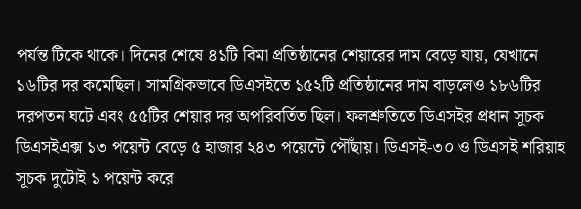পর্যন্ত টিকে থাকে। দিনের শেষে ৪১টি বিমা প্রতিষ্ঠানের শেয়ারের দাম বেড়ে যায়, যেখানে ১৬টির দর কমেছিল। সামগ্রিকভাবে ডিএসইতে ১৫২টি প্রতিষ্ঠানের দাম বাড়লেও ১৮৬টির দরপতন ঘটে এবং ৫৫টির শেয়ার দর অপরিবর্তিত ছিল। ফলশ্রুতিতে ডিএসইর প্রধান সূচক ডিএসইএক্স ১৩ পয়েন্ট বেড়ে ৫ হাজার ২৪৩ পয়েন্টে পৌঁছায়। ডিএসই-৩০ ও ডিএসই শরিয়াহ সূচক দুটোই ১ পয়েন্ট করে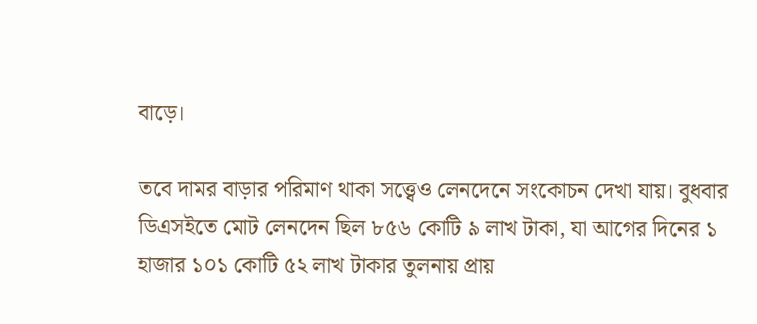বাড়ে।

তবে দামর বাড়ার পরিমাণ থাকা সত্ত্বেও লেনদেনে সংকোচন দেখা যায়। বুধবার ডিএসইতে মোট লেনদেন ছিল ৮৫৬ কোটি ৯ লাখ টাকা, যা আগের দিনের ১ হাজার ১০১ কোটি ৫২ লাখ টাকার তুলনায় প্রায়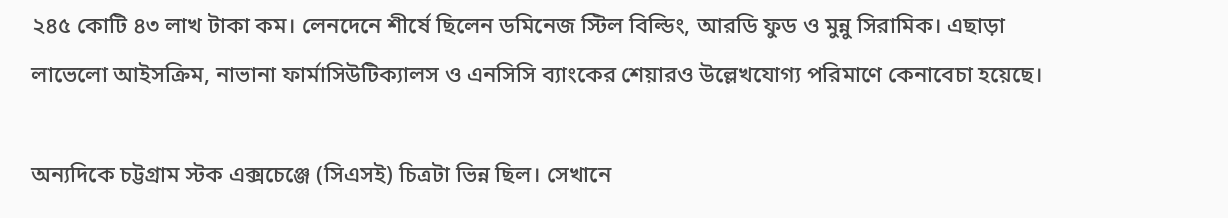২৪৫ কোটি ৪৩ লাখ টাকা কম। লেনদেনে শীর্ষে ছিলেন ডমিনেজ স্টিল বিল্ডিং, আরডি ফুড ও মুন্নু সিরামিক। এছাড়া লাভেলো আইসক্রিম, নাভানা ফার্মাসিউটিক্যালস ও এনসিসি ব্যাংকের শেয়ারও উল্লেখযোগ্য পরিমাণে কেনাবেচা হয়েছে।

অন্যদিকে চট্টগ্রাম স্টক এক্সচেঞ্জে (সিএসই) চিত্রটা ভিন্ন ছিল। সেখানে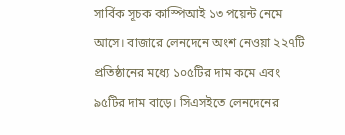সার্বিক সূচক কাস্পিআই ১৩ পয়েন্ট নেমে আসে। বাজারে লেনদেনে অংশ নেওয়া ২২৭টি প্রতিষ্ঠানের মধ্যে ১০৫টির দাম কমে এবং ৯৫টির দাম বাড়ে। সিএসইতে লেনদেনের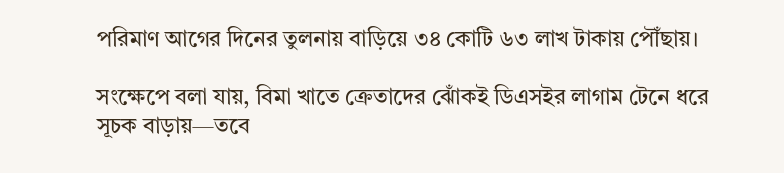পরিমাণ আগের দিনের তুলনায় বাড়িয়ে ৩৪ কোটি ৬৩ লাখ টাকায় পৌঁছায়।

সংক্ষেপে বলা যায়, বিমা খাতে ক্রেতাদের ঝোঁকই ডিএসইর লাগাম টেনে ধরে সূচক বাড়ায়—তবে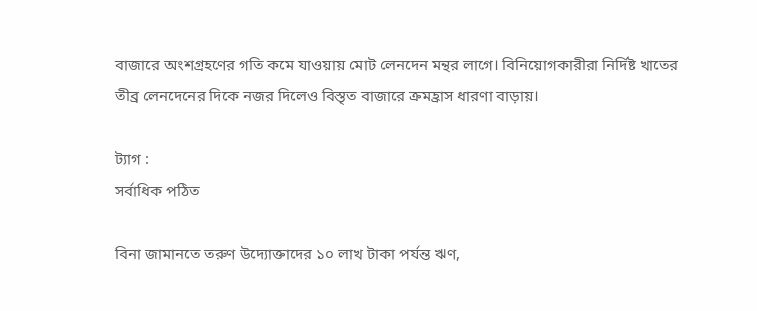বাজারে অংশগ্রহণের গতি কমে যাওয়ায় মোট লেনদেন মন্থর লাগে। বিনিয়োগকারীরা নির্দিষ্ট খাতের তীব্র লেনদেনের দিকে নজর দিলেও বিস্তৃত বাজারে ক্রমহ্রাস ধারণা বাড়ায়।

ট্যাগ :
সর্বাধিক পঠিত

বিনা জামানতে তরুণ উদ্যোক্তাদের ১০ লাখ টাকা পর্যন্ত ঋণ,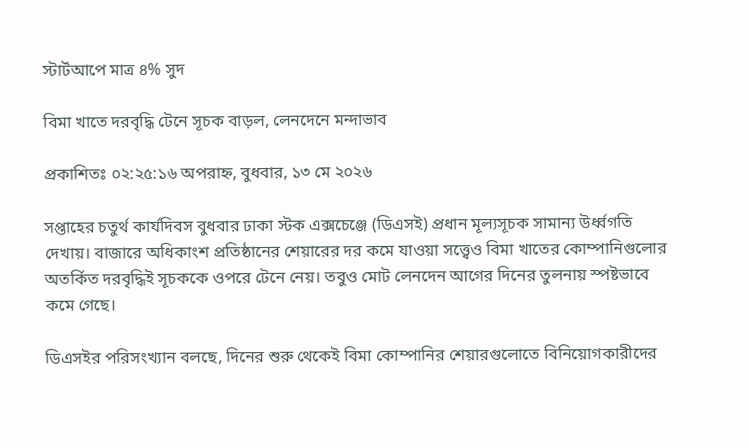স্টার্টআপে মাত্র ৪% সুদ

বিমা খাতে দরবৃদ্ধি টেনে সূচক বাড়ল, লেনদেনে মন্দাভাব

প্রকাশিতঃ ০২:২৫:১৬ অপরাহ্ন, বুধবার, ১৩ মে ২০২৬

সপ্তাহের চতুর্থ কার্যদিবস বুধবার ঢাকা স্টক এক্সচেঞ্জে (ডিএসই) প্রধান মূল্যসূচক সামান্য উর্ধ্বগতি দেখায়। বাজারে অধিকাংশ প্রতিষ্ঠানের শেয়ারের দর কমে যাওয়া সত্ত্বেও বিমা খাতের কোম্পানিগুলোর অতর্কিত দরবৃদ্ধিই সূচককে ওপরে টেনে নেয়। তবুও মোট লেনদেন আগের দিনের তুলনায় স্পষ্টভাবে কমে গেছে।

ডিএসইর পরিসংখ্যান বলছে, দিনের শুরু থেকেই বিমা কোম্পানির শেয়ারগুলোতে বিনিয়োগকারীদের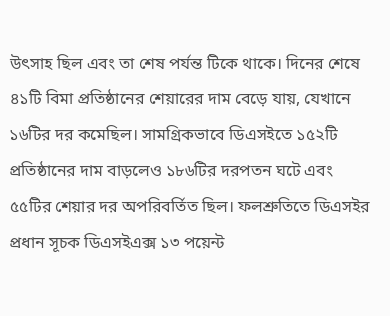উৎসাহ ছিল এবং তা শেষ পর্যন্ত টিকে থাকে। দিনের শেষে ৪১টি বিমা প্রতিষ্ঠানের শেয়ারের দাম বেড়ে যায়, যেখানে ১৬টির দর কমেছিল। সামগ্রিকভাবে ডিএসইতে ১৫২টি প্রতিষ্ঠানের দাম বাড়লেও ১৮৬টির দরপতন ঘটে এবং ৫৫টির শেয়ার দর অপরিবর্তিত ছিল। ফলশ্রুতিতে ডিএসইর প্রধান সূচক ডিএসইএক্স ১৩ পয়েন্ট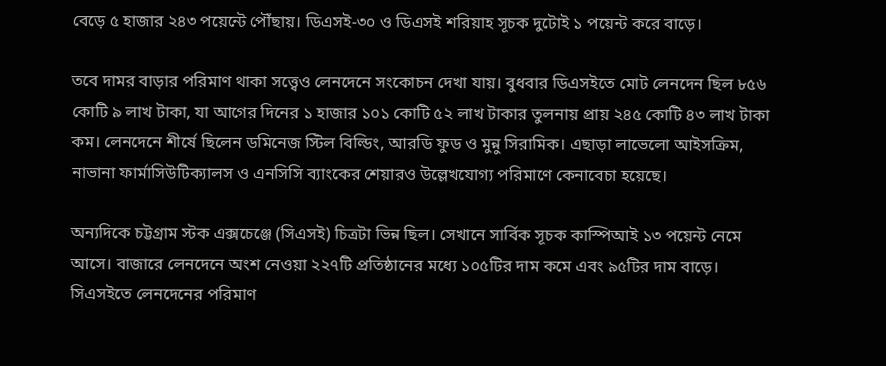বেড়ে ৫ হাজার ২৪৩ পয়েন্টে পৌঁছায়। ডিএসই-৩০ ও ডিএসই শরিয়াহ সূচক দুটোই ১ পয়েন্ট করে বাড়ে।

তবে দামর বাড়ার পরিমাণ থাকা সত্ত্বেও লেনদেনে সংকোচন দেখা যায়। বুধবার ডিএসইতে মোট লেনদেন ছিল ৮৫৬ কোটি ৯ লাখ টাকা, যা আগের দিনের ১ হাজার ১০১ কোটি ৫২ লাখ টাকার তুলনায় প্রায় ২৪৫ কোটি ৪৩ লাখ টাকা কম। লেনদেনে শীর্ষে ছিলেন ডমিনেজ স্টিল বিল্ডিং, আরডি ফুড ও মুন্নু সিরামিক। এছাড়া লাভেলো আইসক্রিম, নাভানা ফার্মাসিউটিক্যালস ও এনসিসি ব্যাংকের শেয়ারও উল্লেখযোগ্য পরিমাণে কেনাবেচা হয়েছে।

অন্যদিকে চট্টগ্রাম স্টক এক্সচেঞ্জে (সিএসই) চিত্রটা ভিন্ন ছিল। সেখানে সার্বিক সূচক কাস্পিআই ১৩ পয়েন্ট নেমে আসে। বাজারে লেনদেনে অংশ নেওয়া ২২৭টি প্রতিষ্ঠানের মধ্যে ১০৫টির দাম কমে এবং ৯৫টির দাম বাড়ে। সিএসইতে লেনদেনের পরিমাণ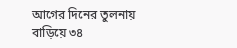আগের দিনের তুলনায় বাড়িয়ে ৩৪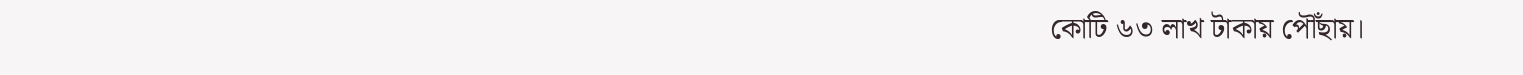কোটি ৬৩ লাখ টাকায় পৌঁছায়।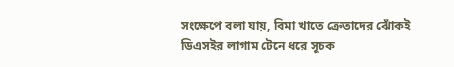সংক্ষেপে বলা যায়, বিমা খাতে ক্রেতাদের ঝোঁকই ডিএসইর লাগাম টেনে ধরে সূচক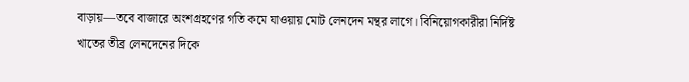বাড়ায়—তবে বাজারে অংশগ্রহণের গতি কমে যাওয়ায় মোট লেনদেন মন্থর লাগে। বিনিয়োগকারীরা নির্দিষ্ট খাতের তীব্র লেনদেনের দিকে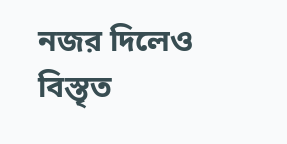নজর দিলেও বিস্তৃত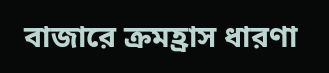বাজারে ক্রমহ্রাস ধারণা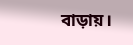বাড়ায়।